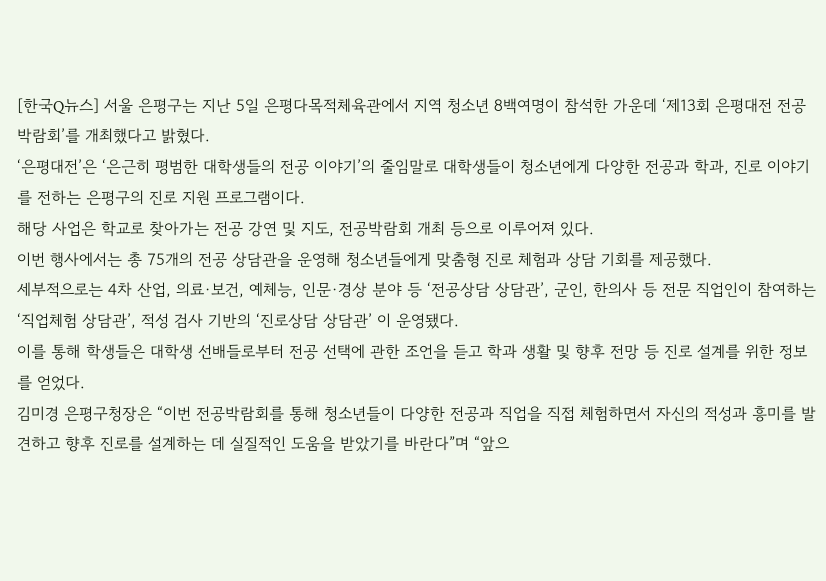[한국Q뉴스] 서울 은평구는 지난 5일 은평다목적체육관에서 지역 청소년 8백여명이 참석한 가운데 ‘제13회 은평대전 전공박람회’를 개최했다고 밝혔다.
‘은평대전’은 ‘은근히 평범한 대학생들의 전공 이야기’의 줄임말로 대학생들이 청소년에게 다양한 전공과 학과, 진로 이야기를 전하는 은평구의 진로 지원 프로그램이다.
해당 사업은 학교로 찾아가는 전공 강연 및 지도, 전공박람회 개최 등으로 이루어져 있다.
이번 행사에서는 총 75개의 전공 상담관을 운영해 청소년들에게 맞춤형 진로 체험과 상담 기회를 제공했다.
세부적으로는 4차 산업, 의료·보건, 예체능, 인문·경상 분야 등 ‘전공상담 상담관’, 군인, 한의사 등 전문 직업인이 참여하는 ‘직업체험 상담관’, 적성 검사 기반의 ‘진로상담 상담관’ 이 운영됐다.
이를 통해 학생들은 대학생 선배들로부터 전공 선택에 관한 조언을 듣고 학과 생활 및 향후 전망 등 진로 설계를 위한 정보를 얻었다.
김미경 은평구청장은 “이번 전공박람회를 통해 청소년들이 다양한 전공과 직업을 직접 체험하면서 자신의 적성과 흥미를 발견하고 향후 진로를 설계하는 데 실질적인 도움을 받았기를 바란다”며 “앞으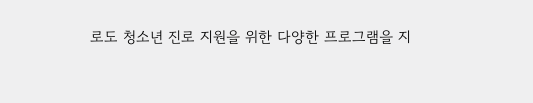로도 청소년 진로 지원을 위한 다양한 프로그램을 지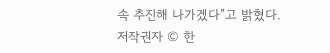속 추진해 나가겠다”고 밝혔다.
저작권자 © 한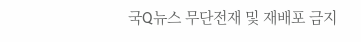국Q뉴스 무단전재 및 재배포 금지